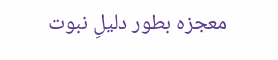معجزہ بطور دلیلِ نبوت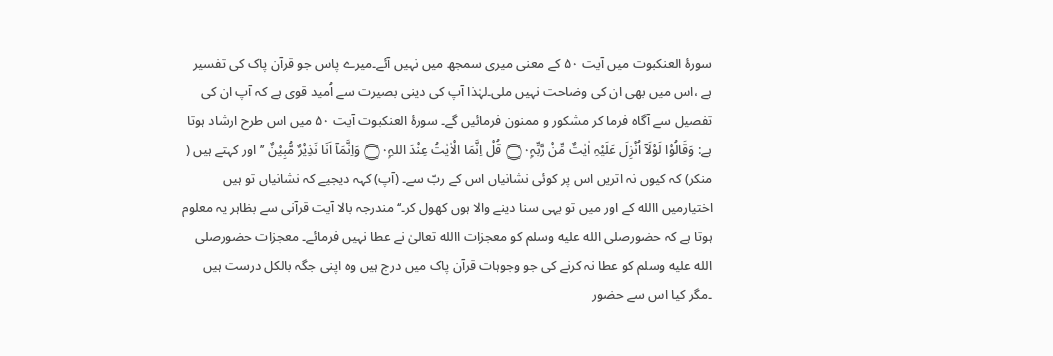سورۂ العنکبوت میں آیت ۵۰ کے معنی میری سمجھ میں نہیں آئے۔میرے پاس جو قرآن پاک کی تفسیر ہے ،اس میں بھی ان کی وضاحت نہیں ملی۔لہٰذا آپ کی دینی بصیرت سے اُمید قوی ہے کہ آپ ان کی تفصیل سے آگاہ فرما کر مشکور و ممنون فرمائیں گے۔ سورۂ العنکبوت آیت ۵۰ میں اس طرح ارشاد ہوتا ہے: وَقَالُوْا لَوْلَآ اُنْزِلَ عَلَيْہِ اٰيٰتٌ مِّنْ رَّبِّہٖ۝۰ۭ قُلْ اِنَّمَا الْاٰيٰتُ عِنْدَ اللہِ۝۰ۭ وَاِنَّمَآ اَنَا نَذِيْرٌ مُّبِيْنٌ ’’اور کہتے ہیں ( منکر) کہ کیوں نہ اتریں اس پر کوئی نشانیاں اس کے ربّ سے۔ (آپ) کہہ دیجیے کہ نشانیاں تو ہیں اختیارمیں االله کے اور میں تو یہی سنا دینے والا ہوں کھول کر۔‘‘ مندرجہ بالا آیت قرآنی سے بظاہر یہ معلوم ہوتا ہے کہ حضورصلى الله عليه وسلم کو معجزات االله تعالیٰ نے عطا نہیں فرمائے۔ معجزات حضورصلى الله عليه وسلم کو عطا نہ کرنے کی جو وجوہات قرآن پاک میں درج ہیں وہ اپنی جگہ بالکل درست ہیں ۔مگر کیا اس سے حضور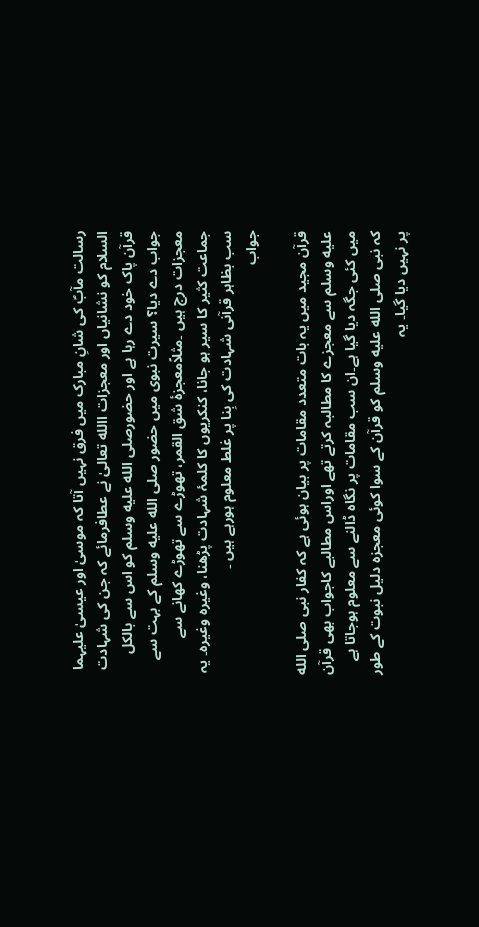رسالت مآبؐ کی شانِ مبارک میں فرق نہیں آتا کہ موسیٰ اور عیسیٰ علیہما السلام کو نشانیاں اور معجزات االله تعالیٰ نے عطافرمائے کہ جن کی شہادت قرآن پاک خود دے رہا ہے اور حضورصلى الله عليه وسلم کو اس سے بالکل جواب دے دیا؟ سیرت نبوی میں حضور صلى الله عليه وسلم کے بہت سے معجزات درج ہیں ۔مثلاًمعجزۂ شق القمر، تھوڑے سے تھوڑے کھانے سے جماعت کثیر کا سیر ہو جانا، کنکریوں کا کلمۂ شہادت پڑھنا، وغیرہ وغیرہ۔ یہ سب بظاہر قرآنی شہادت کی بِنا پر غلط معلوم ہورہے ہیں ۔
جواب

قرآن مجید میں یہ بات متعدد مقامات پر بیان ہوئی ہے کہ کفار نبی صلى الله عليه وسلم سے معجزے کا مطالبہ کرتے تھے اوراس مطالبے کاجواب بھی قرآن میں کئی جگہ دیا گیا ہے۔ان سب مقامات پر نگاہ ڈالنے سے معلوم ہوجاتا ہے کہ نبی صلى الله عليه وسلم کو قرآن کے سوا کوئی معجزہ دلیل نبوت کے طور پر نہیں دیا گیا۔ یہ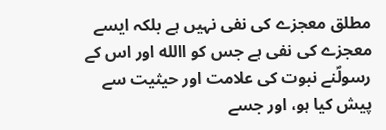مطلق معجزے کی نفی نہیں ہے بلکہ ایسے معجزے کی نفی ہے جس کو االله اور اس کے رسولؐنے نبوت کی علامت اور حیثیت سے پیش کیا ہو، اور جسے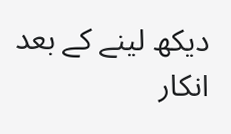دیکھ لینے کے بعد انکار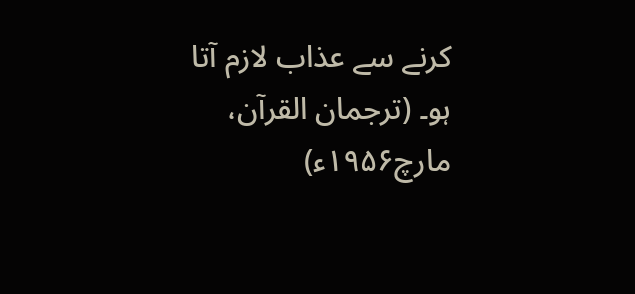کرنے سے عذاب لازم آتا ہو۔ (ترجمان القرآن، مارچ۱۹۵۶ء)